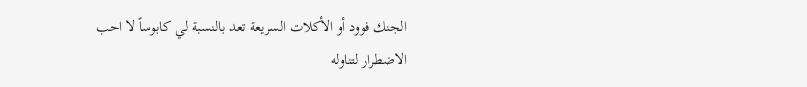الجنك فوود أو الأكلات السريعة تعد بالنسبة لي كابوساً لا احب الاضطرار لتناوله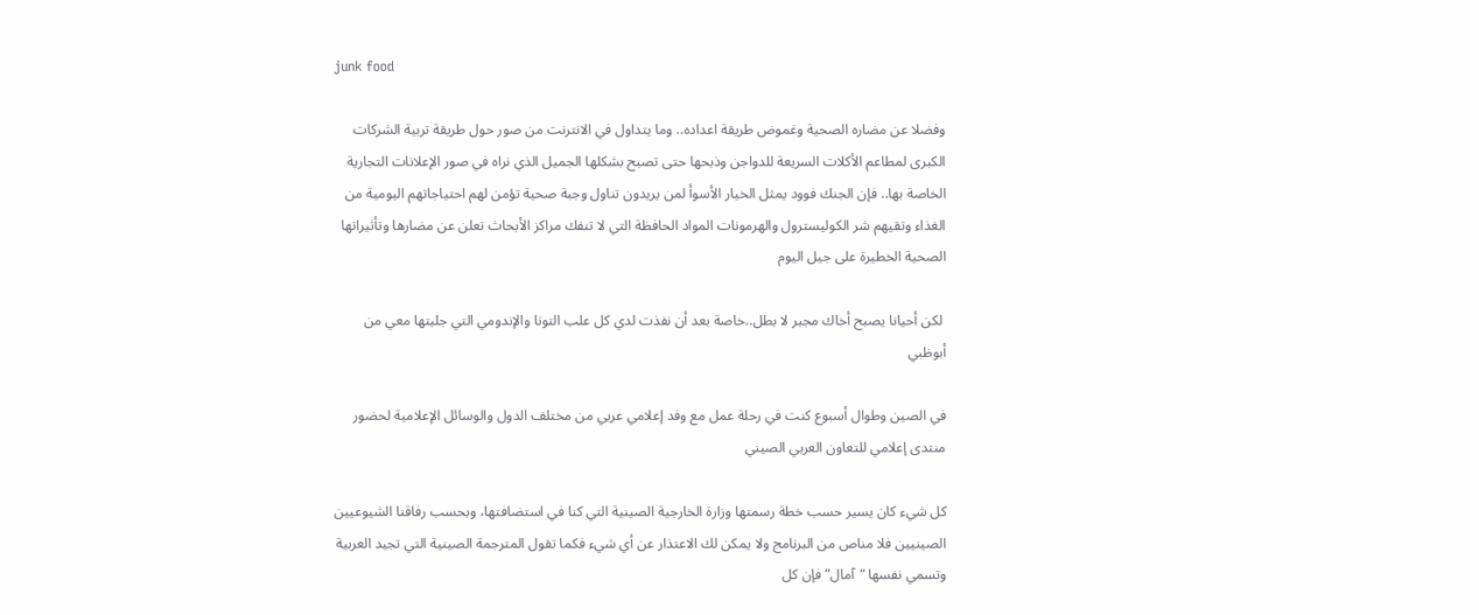junk food

وفضلا عن مضاره الصحية وغموض طريقة اعداده.. وما يتداول في الانترنت من صور حول طريقة تربية الشركات الكبرى لمطاعم الأكلات السريعة للدواجن وذبحها حتى تصبح بشكلها الجميل الذي نراه في صور الإعلانات التجارية الخاصة بها.. فإن الجنك فوود يمثل الخيار الأسوأ لمن يريدون تناول وجبة صحية تؤمن لهم احتياجاتهم اليومية من الغذاء وتقيهم شر الكوليسترول والهرمونات المواد الحافظة التي لا تنفك مراكز الأبحاث تعلن عن مضارها وتأثيراتها الصحية الخطيرة على جيل اليوم

 لكن أحيانا يصبح أخاك مجبر لا بطل..خاصة بعد أن نفذت لدي كل علب التونا والإندومي التي جلبتها معي من أبوظبي

في الصين وطوال أسبوع كنت في رحلة عمل مع وفد إعلامي عربي من مختلف الدول والوسائل الإعلامية لحضور منتدى إعلامي للتعاون العربي الصيني

كل شيء كان يسير حسب خطة رسمتها وزارة الخارجية الصينية التي كنا في استضافتها، وبحسب رفاقنا الشيوعيين الصينيين فلا مناص من البرنامج ولا يمكن لك الاعتذار عن أي شيء فكما تقول المترجمة الصينية التي تجيد العربية وتسمي نفسها “آمال” فإن كل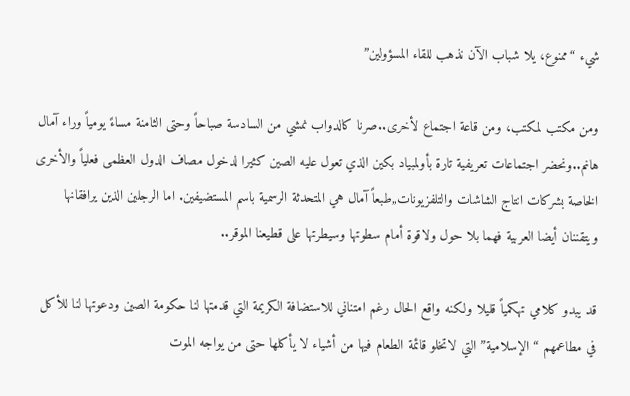شيء “ممنوع، يلا شباب الآن نذهب للقاء المسؤولين”

ومن مكتب لمكتب، ومن قاعة اجتماع لأخرى..صرنا كالدواب نمشي من السادسة صباحاً وحتى الثامنة مساءً يومياً وراء آمال هانم..ونحضر اجتماعات تعريفية تارة بأولمبياد بكين الذي تعول عليه الصين كثيرا لدخول مصاف الدول العظمى فعلياً والأخرى الخاصة بشركات انتاج الشاشات والتلفزيونات,,طبعاً آمال هي المتحدثة الرسمية باسم المستضيفين. اما الرجلين الذين يرافقانها ويتقننان أيضا العربية فهما بلا حول ولاقوة أمام سطوتها وسيطرتها على قطيعنا الموقر..

قد يبدو كلامي تهكمياً قليلا ولكنه واقع الحال رغم امتناني للاستضافة الكريمة التي قدمتها لنا حكومة الصين ودعوتها لنا للأكل في مطاعمهم “الإسلامية” التي لاتخلو قائمة الطعام فيها من أشياء لا يأكلها حتى من يواجه الموت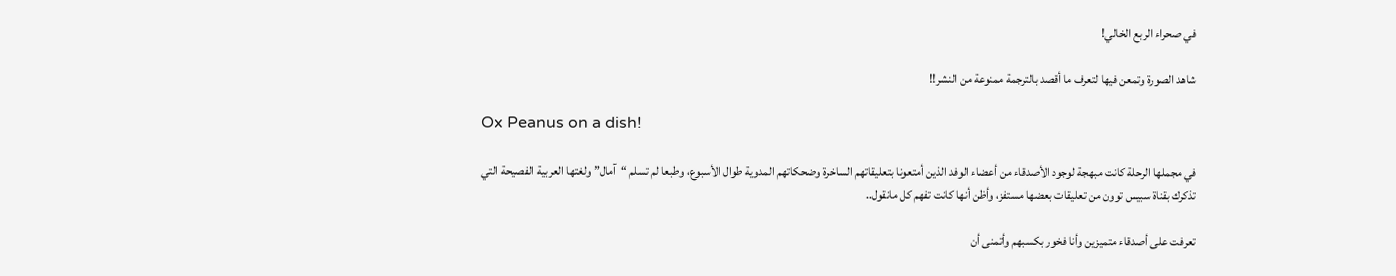في صحراء الربع الخالي!

شاهد الصورة وتمعن فيها لتعرف ما أقصد بالترجمة ممنوعة من النشر!!

Ox Peanus on a dish!

في مجملها الرحلة كانت مبهجة لوجود الأصدقاء من أعضاء الوفد الذين أمتعونا بتعليقاتهم الساخرة وضحكاتهم المدوية طوال الأسبوع، وطبعا لم تسلم “آمال” ولغتها العربية الفصيحة التي تذكرك بقناة سبيس توون من تعليقات بعضها مستفز، وأظن أنها كانت تفهم كل مانقول..

تعرفت على أصدقاء متميزين وأنا فخور بكسبهم وأتمنى أن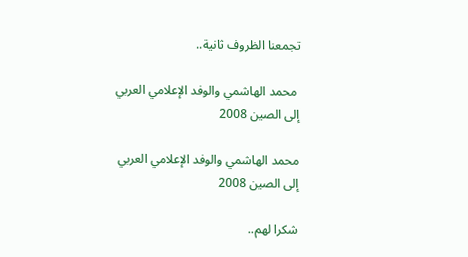تجمعنا الظروف ثانية..

 محمد الهاشمي والوفد الإعلامي العربي إلى الصين 2008

محمد الهاشمي والوفد الإعلامي العربي إلى الصين 2008

شكرا لهم..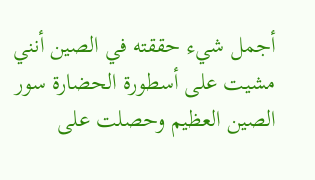أجمل شيء حققته في الصين أنني مشيت على أسطورة الحضارة سور الصين العظيم وحصلت على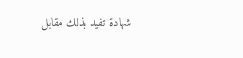شهادة تفيد بذلك مقابل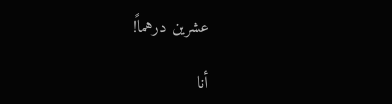عشرين درهماً!

أنا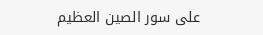على سور الصين العظيم